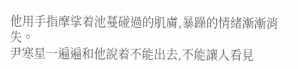他用手指摩挲着池蔓碰過的肌膚,暴躁的情緒漸漸消失。
尹寒星一遍遍和他說着不能出去,不能讓人看見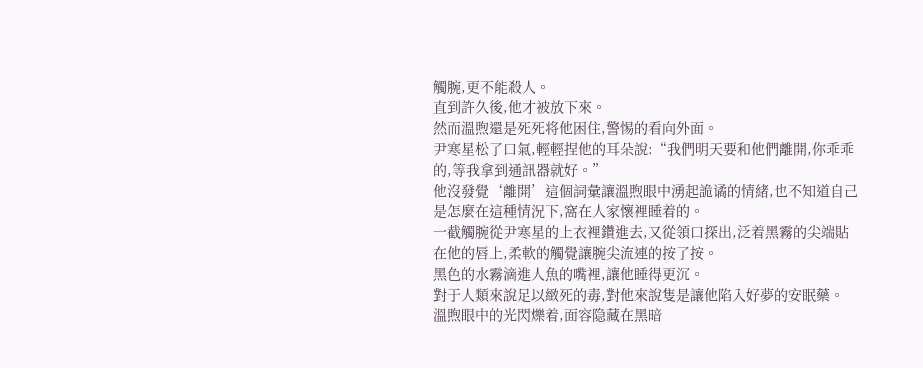觸腕,更不能殺人。
直到許久後,他才被放下來。
然而溫煦還是死死将他困住,警惕的看向外面。
尹寒星松了口氣,輕輕捏他的耳朵說:“我們明天要和他們離開,你乖乖的,等我拿到通訊器就好。”
他沒發覺‘離開’這個詞彙讓溫煦眼中湧起詭谲的情緒,也不知道自己是怎麼在這種情況下,窩在人家懷裡睡着的。
一截觸腕從尹寒星的上衣裡鑽進去,又從領口探出,泛着黑霧的尖端貼在他的唇上,柔軟的觸覺讓腕尖流連的按了按。
黑色的水霧滴進人魚的嘴裡,讓他睡得更沉。
對于人類來說足以緻死的毒,對他來說隻是讓他陷入好夢的安眠藥。
溫煦眼中的光閃爍着,面容隐藏在黑暗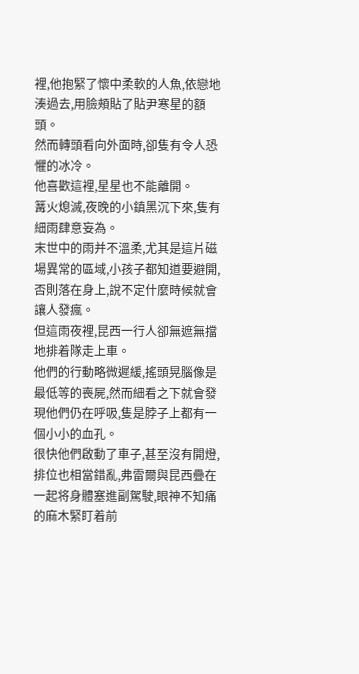裡,他抱緊了懷中柔軟的人魚,依戀地湊過去,用臉頰貼了貼尹寒星的額頭。
然而轉頭看向外面時,卻隻有令人恐懼的冰冷。
他喜歡這裡,星星也不能離開。
篝火熄滅,夜晚的小鎮黑沉下來,隻有細雨肆意妄為。
末世中的雨并不溫柔,尤其是這片磁場異常的區域,小孩子都知道要避開,否則落在身上,說不定什麼時候就會讓人發瘋。
但這雨夜裡,昆西一行人卻無遮無擋地排着隊走上車。
他們的行動略微遲緩,搖頭晃腦像是最低等的喪屍,然而細看之下就會發現他們仍在呼吸,隻是脖子上都有一個小小的血孔。
很快他們啟動了車子,甚至沒有開燈,排位也相當錯亂,弗雷爾與昆西疊在一起将身體塞進副駕駛,眼神不知痛的麻木緊盯着前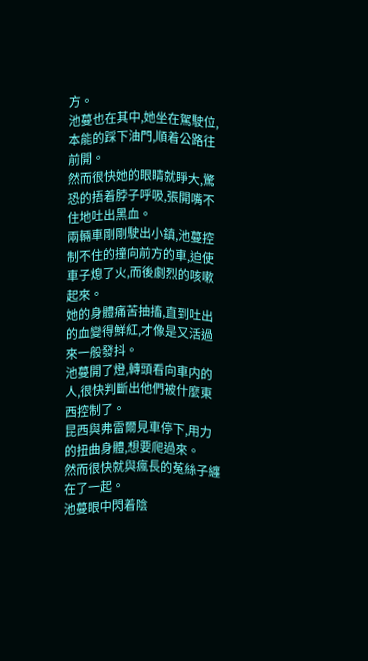方。
池蔓也在其中,她坐在駕駛位,本能的踩下油門,順着公路往前開。
然而很快她的眼睛就睜大,驚恐的捂着脖子呼吸,張開嘴不住地吐出黑血。
兩輛車剛剛駛出小鎮,池蔓控制不住的撞向前方的車,迫使車子熄了火,而後劇烈的咳嗽起來。
她的身體痛苦抽搐,直到吐出的血變得鮮紅,才像是又活過來一般發抖。
池蔓開了燈,轉頭看向車内的人,很快判斷出他們被什麼東西控制了。
昆西與弗雷爾見車停下,用力的扭曲身體,想要爬過來。
然而很快就與瘋長的菟絲子纏在了一起。
池蔓眼中閃着陰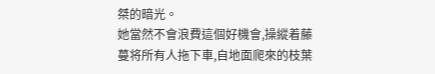桀的暗光。
她當然不會浪費這個好機會,操縱着藤蔓将所有人拖下車,自地面爬來的枝葉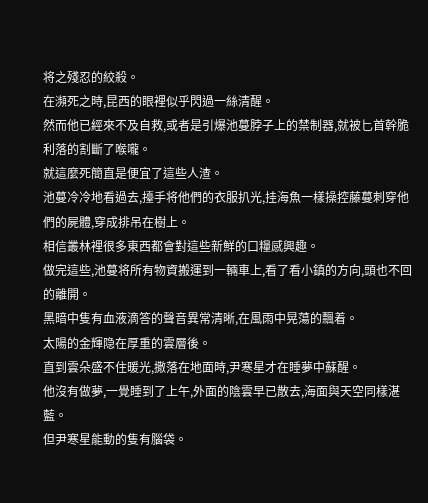将之殘忍的絞殺。
在瀕死之時,昆西的眼裡似乎閃過一絲清醒。
然而他已經來不及自救,或者是引爆池蔓脖子上的禁制器,就被匕首幹脆利落的割斷了喉嚨。
就這麼死簡直是便宜了這些人渣。
池蔓冷冷地看過去,擡手将他們的衣服扒光,挂海魚一樣操控藤蔓刺穿他們的屍體,穿成排吊在樹上。
相信叢林裡很多東西都會對這些新鮮的口糧感興趣。
做完這些,池蔓将所有物資搬運到一輛車上,看了看小鎮的方向,頭也不回的離開。
黑暗中隻有血液滴答的聲音異常清晰,在風雨中晃蕩的飄着。
太陽的金輝隐在厚重的雲層後。
直到雲朵盛不住暖光,撒落在地面時,尹寒星才在睡夢中蘇醒。
他沒有做夢,一覺睡到了上午,外面的陰雲早已散去,海面與天空同樣湛藍。
但尹寒星能動的隻有腦袋。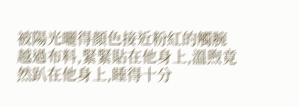被陽光曬得顔色接近粉紅的觸腕越過布料,緊緊貼在他身上,溫煦竟然趴在他身上,睡得十分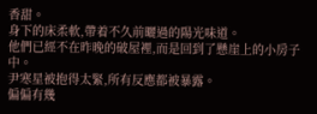香甜。
身下的床柔軟,帶着不久前曬過的陽光味道。
他們已經不在昨晚的破屋裡,而是回到了懸崖上的小房子中。
尹寒星被抱得太緊,所有反應都被暴露。
偏偏有幾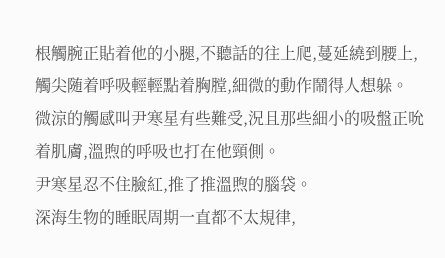根觸腕正貼着他的小腿,不聽話的往上爬,蔓延繞到腰上,觸尖随着呼吸輕輕點着胸膛,細微的動作鬧得人想躲。
微涼的觸感叫尹寒星有些難受,況且那些細小的吸盤正吮着肌膚,溫煦的呼吸也打在他頸側。
尹寒星忍不住臉紅,推了推溫煦的腦袋。
深海生物的睡眠周期一直都不太規律,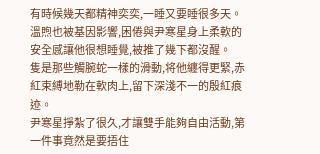有時候幾天都精神奕奕,一睡又要睡很多天。
溫煦也被基因影響,困倦與尹寒星身上柔軟的安全感讓他很想睡覺,被推了幾下都沒醒。
隻是那些觸腕蛇一樣的滑動,将他纏得更緊,赤紅束縛地勒在軟肉上,留下深淺不一的殷紅痕迹。
尹寒星掙紮了很久,才讓雙手能夠自由活動,第一件事竟然是要捂住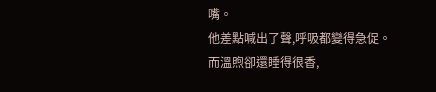嘴。
他差點喊出了聲,呼吸都變得急促。
而溫煦卻還睡得很香,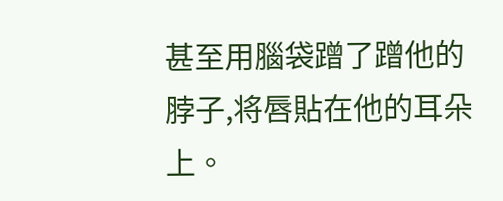甚至用腦袋蹭了蹭他的脖子,将唇貼在他的耳朵上。